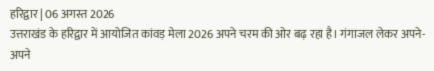हरिद्वार | 06 अगस्त 2026
उत्तराखंड के हरिद्वार में आयोजित कांवड़ मेला 2026 अपने चरम की ओर बढ़ रहा है। गंगाजल लेकर अपने-अपने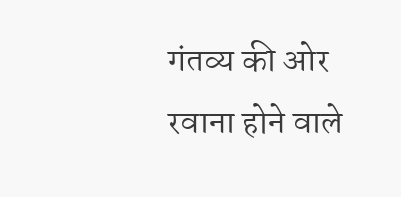गंतव्य की ओर रवाना होने वाले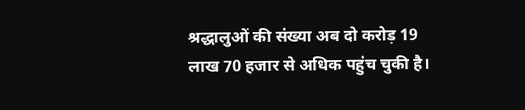श्रद्धालुओं की संख्या अब दो करोड़ 19 लाख 70 हजार से अधिक पहुंच चुकी है।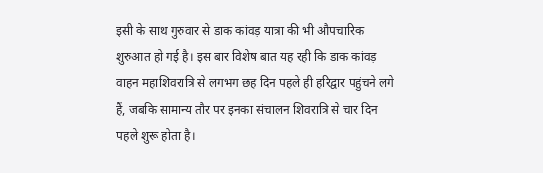इसी के साथ गुरुवार से डाक कांवड़ यात्रा की भी औपचारिक शुरुआत हो गई है। इस बार विशेष बात यह रही कि डाक कांवड़ वाहन महाशिवरात्रि से लगभग छह दिन पहले ही हरिद्वार पहुंचने लगे हैं, जबकि सामान्य तौर पर इनका संचालन शिवरात्रि से चार दिन पहले शुरू होता है।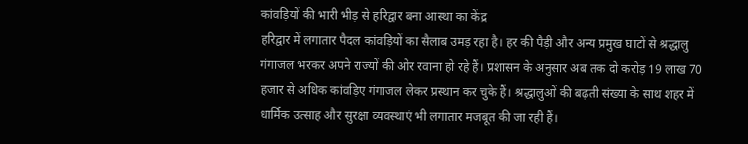कांवड़ियों की भारी भीड़ से हरिद्वार बना आस्था का केंद्र
हरिद्वार में लगातार पैदल कांवड़ियों का सैलाब उमड़ रहा है। हर की पैड़ी और अन्य प्रमुख घाटों से श्रद्धालु गंगाजल भरकर अपने राज्यों की ओर रवाना हो रहे हैं। प्रशासन के अनुसार अब तक दो करोड़ 19 लाख 70 हजार से अधिक कांवड़िए गंगाजल लेकर प्रस्थान कर चुके हैं। श्रद्धालुओं की बढ़ती संख्या के साथ शहर में धार्मिक उत्साह और सुरक्षा व्यवस्थाएं भी लगातार मजबूत की जा रही हैं।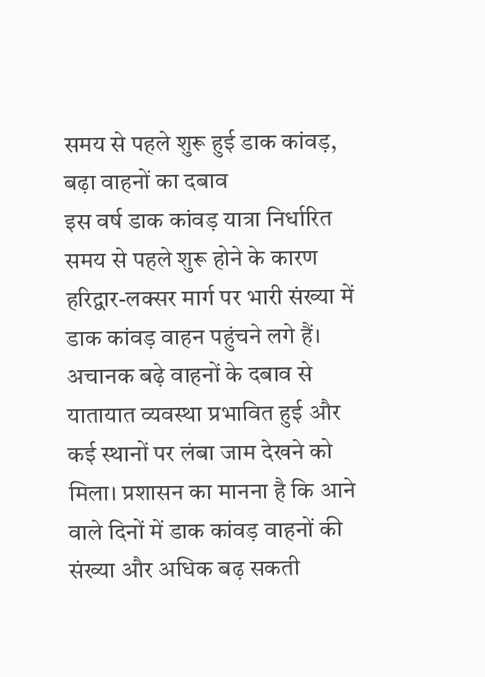समय से पहले शुरू हुई डाक कांवड़, बढ़ा वाहनों का दबाव
इस वर्ष डाक कांवड़ यात्रा निर्धारित समय से पहले शुरू होने के कारण हरिद्वार-लक्सर मार्ग पर भारी संख्या में डाक कांवड़ वाहन पहुंचने लगे हैं। अचानक बढ़े वाहनों के दबाव से यातायात व्यवस्था प्रभावित हुई और कई स्थानों पर लंबा जाम देखने को मिला। प्रशासन का मानना है कि आने वाले दिनों में डाक कांवड़ वाहनों की संख्या और अधिक बढ़ सकती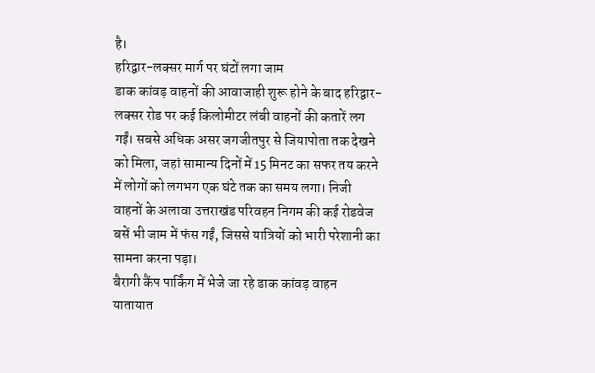है।
हरिद्वार-लक्सर मार्ग पर घंटों लगा जाम
डाक कांवड़ वाहनों की आवाजाही शुरू होने के बाद हरिद्वार-लक्सर रोड पर कई किलोमीटर लंबी वाहनों की कतारें लग गईं। सबसे अधिक असर जगजीतपुर से जियापोता तक देखने को मिला, जहां सामान्य दिनों में 15 मिनट का सफर तय करने में लोगों को लगभग एक घंटे तक का समय लगा। निजी वाहनों के अलावा उत्तराखंड परिवहन निगम की कई रोडवेज बसें भी जाम में फंस गईं, जिससे यात्रियों को भारी परेशानी का सामना करना पड़ा।
बैरागी कैंप पार्किंग में भेजे जा रहे डाक कांवड़ वाहन
यातायात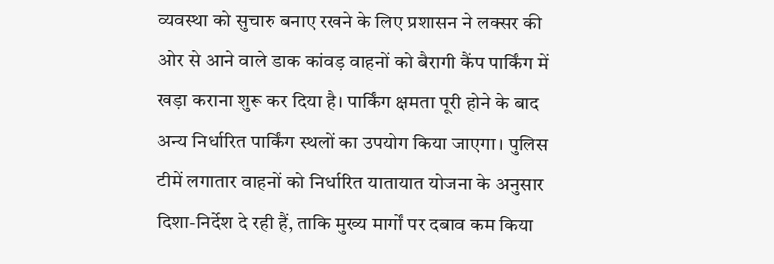व्यवस्था को सुचारु बनाए रखने के लिए प्रशासन ने लक्सर की ओर से आने वाले डाक कांवड़ वाहनों को बैरागी कैंप पार्किंग में खड़ा कराना शुरू कर दिया है। पार्किंग क्षमता पूरी होने के बाद अन्य निर्धारित पार्किंग स्थलों का उपयोग किया जाएगा। पुलिस टीमें लगातार वाहनों को निर्धारित यातायात योजना के अनुसार दिशा-निर्देश दे रही हैं, ताकि मुख्य मार्गों पर दबाव कम किया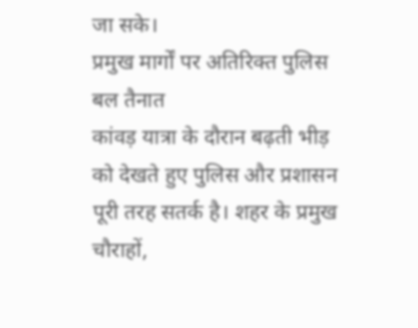जा सके।
प्रमुख मार्गों पर अतिरिक्त पुलिस बल तैनात
कांवड़ यात्रा के दौरान बढ़ती भीड़ को देखते हुए पुलिस और प्रशासन पूरी तरह सतर्क है। शहर के प्रमुख चौराहों,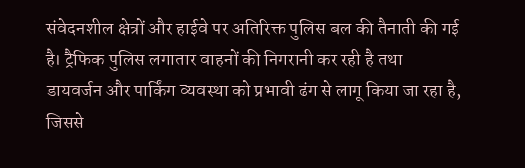संवेदनशील क्षेत्रों और हाईवे पर अतिरिक्त पुलिस बल की तैनाती की गई है। ट्रैफिक पुलिस लगातार वाहनों की निगरानी कर रही है तथा डायवर्जन और पार्किंग व्यवस्था को प्रभावी ढंग से लागू किया जा रहा है, जिससे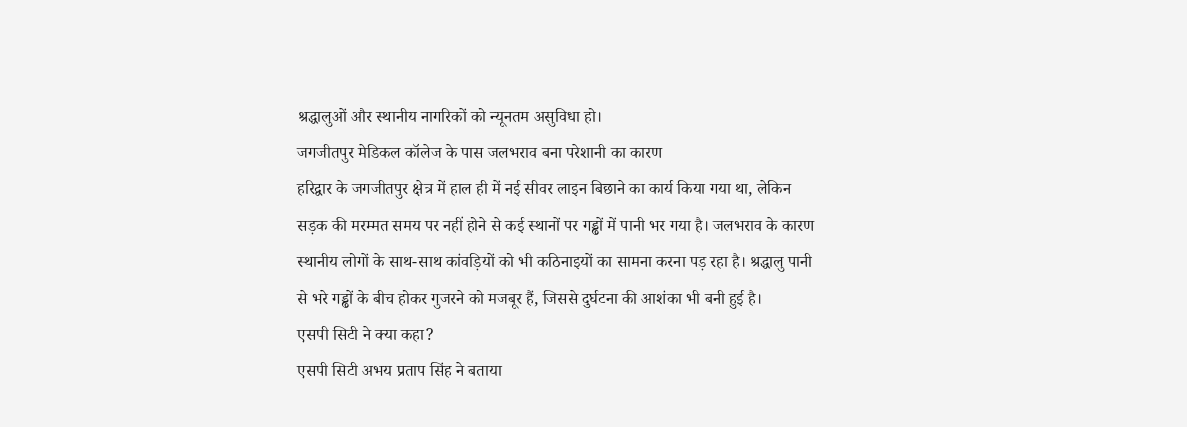श्रद्धालुओं और स्थानीय नागरिकों को न्यूनतम असुविधा हो।
जगजीतपुर मेडिकल कॉलेज के पास जलभराव बना परेशानी का कारण
हरिद्वार के जगजीतपुर क्षेत्र में हाल ही में नई सीवर लाइन बिछाने का कार्य किया गया था, लेकिन सड़क की मरम्मत समय पर नहीं होने से कई स्थानों पर गड्ढों में पानी भर गया है। जलभराव के कारण स्थानीय लोगों के साथ-साथ कांवड़ियों को भी कठिनाइयों का सामना करना पड़ रहा है। श्रद्धालु पानी से भरे गड्ढों के बीच होकर गुजरने को मजबूर हैं, जिससे दुर्घटना की आशंका भी बनी हुई है।
एसपी सिटी ने क्या कहा?
एसपी सिटी अभय प्रताप सिंह ने बताया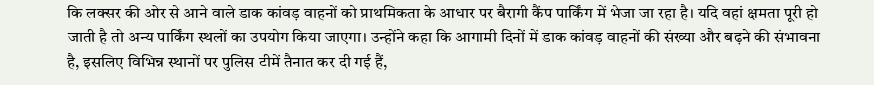कि लक्सर की ओर से आने वाले डाक कांवड़ वाहनों को प्राथमिकता के आधार पर बैरागी कैंप पार्किंग में भेजा जा रहा है। यदि वहां क्षमता पूरी हो जाती है तो अन्य पार्किंग स्थलों का उपयोग किया जाएगा। उन्होंने कहा कि आगामी दिनों में डाक कांवड़ वाहनों की संख्या और बढ़ने की संभावना है, इसलिए विभिन्न स्थानों पर पुलिस टीमें तैनात कर दी गई हैं,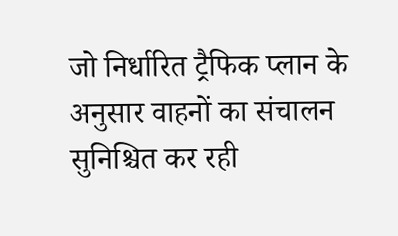जो निर्धारित ट्रैफिक प्लान के अनुसार वाहनों का संचालन सुनिश्चित कर रही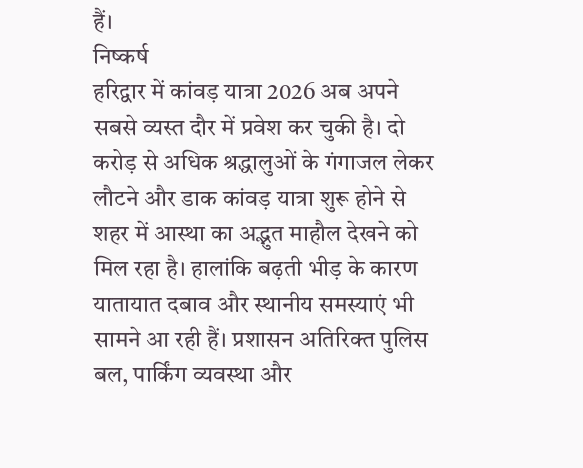हैं।
निष्कर्ष
हरिद्वार में कांवड़ यात्रा 2026 अब अपने सबसे व्यस्त दौर में प्रवेश कर चुकी है। दो करोड़ से अधिक श्रद्धालुओं के गंगाजल लेकर लौटने और डाक कांवड़ यात्रा शुरू होने से शहर में आस्था का अद्भुत माहौल देखने को मिल रहा है। हालांकि बढ़ती भीड़ के कारण यातायात दबाव और स्थानीय समस्याएं भी सामने आ रही हैं। प्रशासन अतिरिक्त पुलिस बल, पार्किंग व्यवस्था और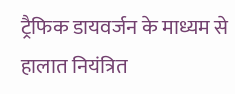ट्रैफिक डायवर्जन के माध्यम से हालात नियंत्रित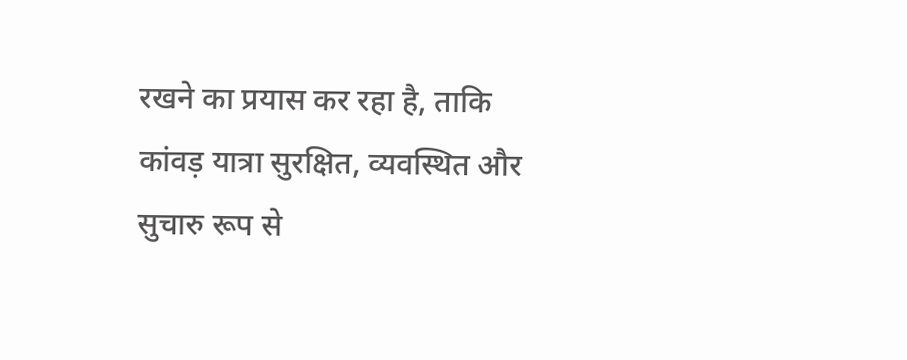रखने का प्रयास कर रहा है, ताकि कांवड़ यात्रा सुरक्षित, व्यवस्थित और सुचारु रूप से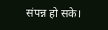संपन्न हो सके।